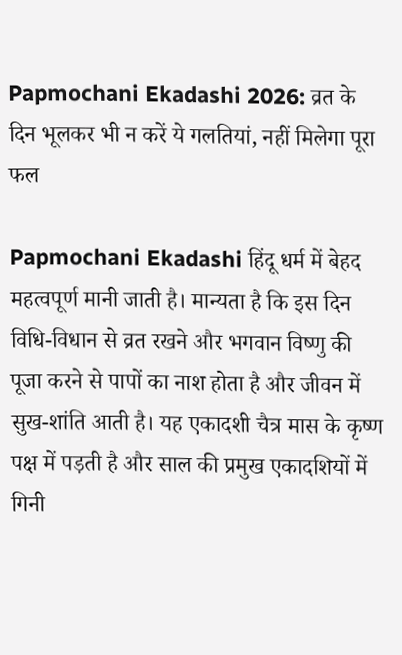Papmochani Ekadashi 2026: व्रत के दिन भूलकर भी न करें ये गलतियां, नहीं मिलेगा पूरा फल

Papmochani Ekadashi हिंदू धर्म में बेहद महत्वपूर्ण मानी जाती है। मान्यता है कि इस दिन विधि-विधान से व्रत रखने और भगवान विष्णु की पूजा करने से पापों का नाश होता है और जीवन में सुख-शांति आती है। यह एकादशी चैत्र मास के कृष्ण पक्ष में पड़ती है और साल की प्रमुख एकादशियों में गिनी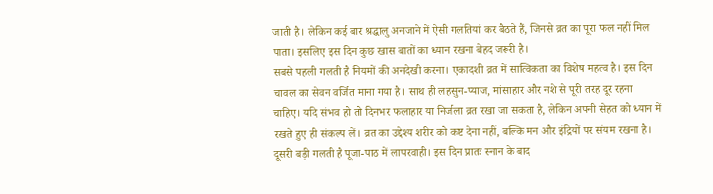जाती है। लेकिन कई बार श्रद्धालु अनजाने में ऐसी गलतियां कर बैठते हैं, जिनसे व्रत का पूरा फल नहीं मिल पाता। इसलिए इस दिन कुछ खास बातों का ध्यान रखना बेहद जरूरी है।
सबसे पहली गलती है नियमों की अनदेखी करना। एकादशी व्रत में सात्विकता का विशेष महत्व है। इस दिन चावल का सेवन वर्जित माना गया है। साथ ही लहसुन-प्याज, मांसाहार और नशे से पूरी तरह दूर रहना चाहिए। यदि संभव हो तो दिनभर फलाहार या निर्जला व्रत रखा जा सकता है, लेकिन अपनी सेहत को ध्यान में रखते हुए ही संकल्प लें। व्रत का उद्देश्य शरीर को कष्ट देना नहीं, बल्कि मन और इंद्रियों पर संयम रखना है।
दूसरी बड़ी गलती है पूजा-पाठ में लापरवाही। इस दिन प्रातः स्नान के बाद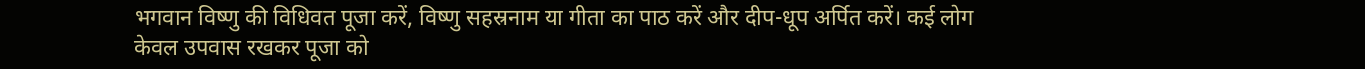भगवान विष्णु की विधिवत पूजा करें, विष्णु सहस्रनाम या गीता का पाठ करें और दीप-धूप अर्पित करें। कई लोग केवल उपवास रखकर पूजा को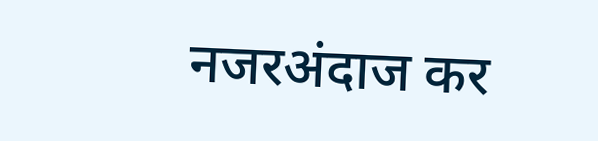नजरअंदाज कर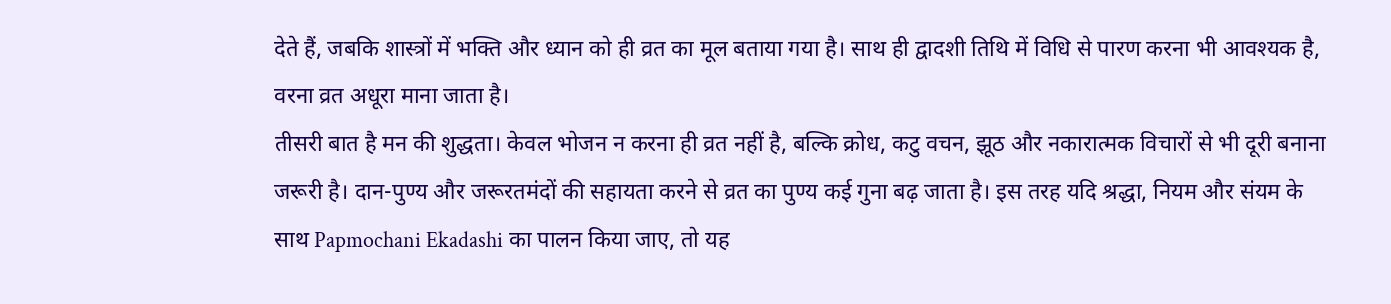देते हैं, जबकि शास्त्रों में भक्ति और ध्यान को ही व्रत का मूल बताया गया है। साथ ही द्वादशी तिथि में विधि से पारण करना भी आवश्यक है, वरना व्रत अधूरा माना जाता है।
तीसरी बात है मन की शुद्धता। केवल भोजन न करना ही व्रत नहीं है, बल्कि क्रोध, कटु वचन, झूठ और नकारात्मक विचारों से भी दूरी बनाना जरूरी है। दान-पुण्य और जरूरतमंदों की सहायता करने से व्रत का पुण्य कई गुना बढ़ जाता है। इस तरह यदि श्रद्धा, नियम और संयम के साथ Papmochani Ekadashi का पालन किया जाए, तो यह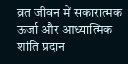व्रत जीवन में सकारात्मक ऊर्जा और आध्यात्मिक शांति प्रदान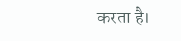करता है।